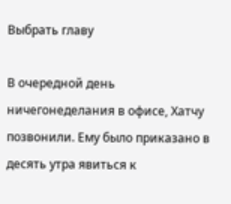Выбрать главу

В очередной день ничегонеделания в офисе, Хатчу позвонили. Ему было приказано в десять утра явиться к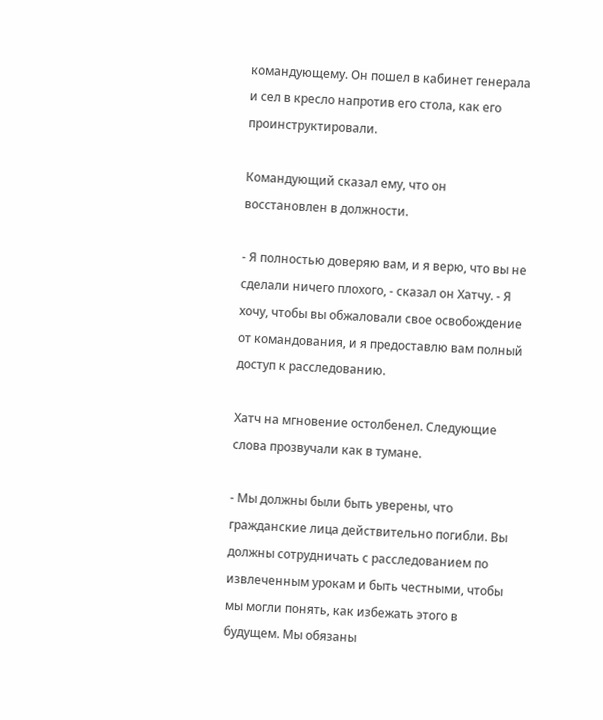командующему. Он пошел в кабинет генерала и сел в кресло напротив его стола, как его проинструктировали.

Командующий сказал ему, что он восстановлен в должности.

- Я полностью доверяю вам, и я верю, что вы не сделали ничего плохого, - сказал он Хатчу. - Я хочу, чтобы вы обжаловали свое освобождение от командования, и я предоставлю вам полный доступ к расследованию.

Хатч на мгновение остолбенел. Следующие слова прозвучали как в тумане.

- Мы должны были быть уверены, что гражданские лица действительно погибли. Вы должны сотрудничать с расследованием по извлеченным урокам и быть честными, чтобы мы могли понять, как избежать этого в будущем. Мы обязаны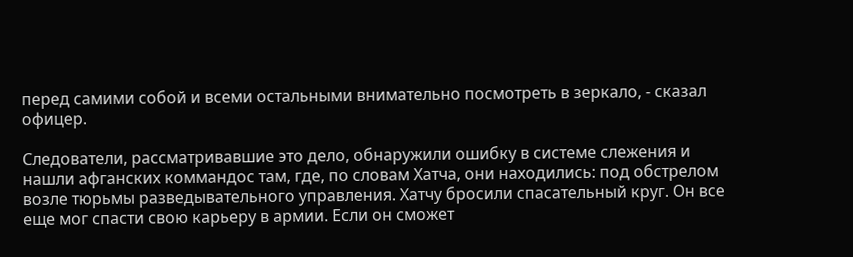перед самими собой и всеми остальными внимательно посмотреть в зеркало, - сказал офицер.

Следователи, рассматривавшие это дело, обнаружили ошибку в системе слежения и нашли афганских коммандос там, где, по словам Хатча, они находились: под обстрелом возле тюрьмы разведывательного управления. Хатчу бросили спасательный круг. Он все еще мог спасти свою карьеру в армии. Если он сможет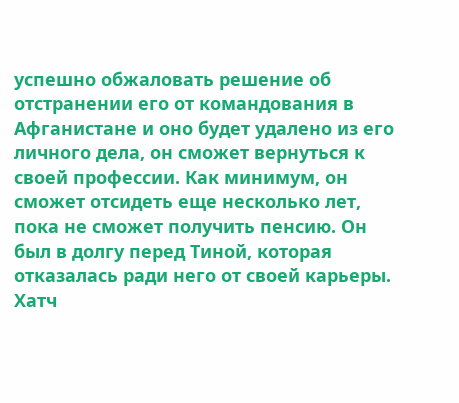успешно обжаловать решение об отстранении его от командования в Афганистане и оно будет удалено из его личного дела, он сможет вернуться к своей профессии. Как минимум, он сможет отсидеть еще несколько лет, пока не сможет получить пенсию. Он был в долгу перед Тиной, которая отказалась ради него от своей карьеры. Хатч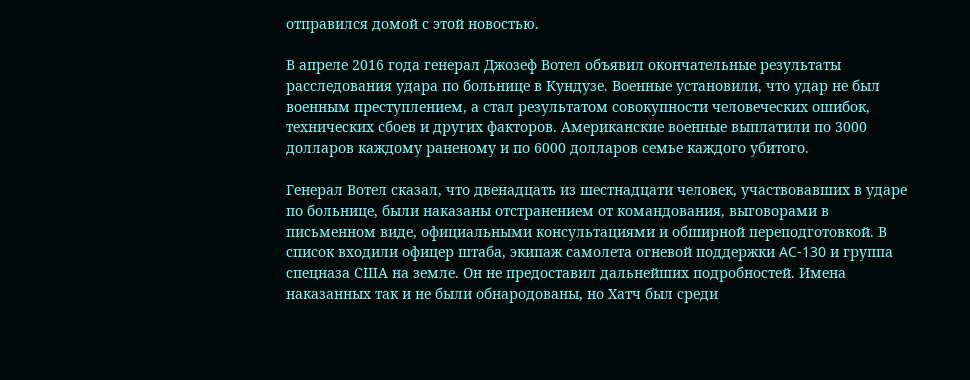отправился домой с этой новостью.

В апреле 2016 года генерал Джозеф Вотел объявил окончательные результаты расследования удара по больнице в Кундузе. Военные установили, что удар не был военным преступлением, а стал результатом совокупности человеческих ошибок, технических сбоев и других факторов. Американские военные выплатили по 3000 долларов каждому раненому и по 6000 долларов семье каждого убитого.

Генерал Вотел сказал, что двенадцать из шестнадцати человек, участвовавших в ударе по больнице, были наказаны отстранением от командования, выговорами в письменном виде, официальными консультациями и обширной переподготовкой. В список входили офицер штаба, экипаж самолета огневой поддержки AC-130 и группа спецназа США на земле. Он не предоставил дальнейших подробностей. Имена наказанных так и не были обнародованы, но Хатч был среди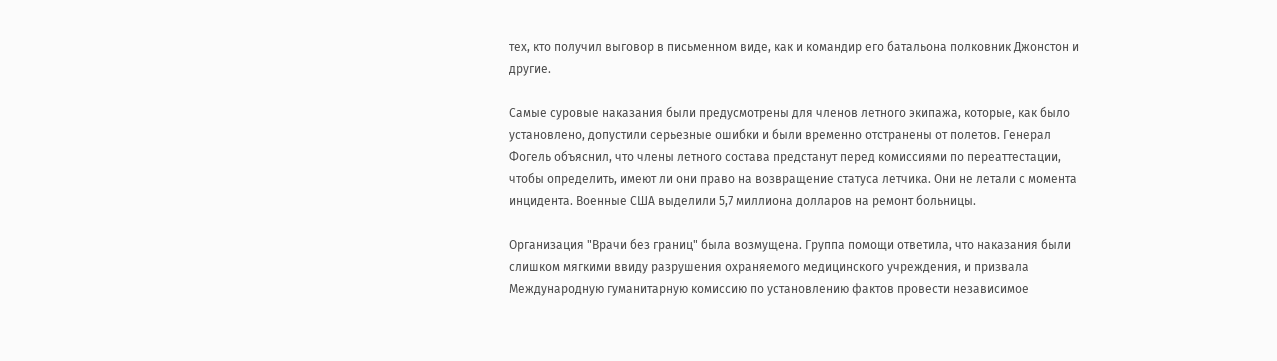тех, кто получил выговор в письменном виде, как и командир его батальона полковник Джонстон и другие.

Самые суровые наказания были предусмотрены для членов летного экипажа, которые, как было установлено, допустили серьезные ошибки и были временно отстранены от полетов. Генерал Фогель объяснил, что члены летного состава предстанут перед комиссиями по переаттестации, чтобы определить, имеют ли они право на возвращение статуса летчика. Они не летали с момента инцидента. Военные США выделили 5,7 миллиона долларов на ремонт больницы.

Организация "Врачи без границ" была возмущена. Группа помощи ответила, что наказания были слишком мягкими ввиду разрушения охраняемого медицинского учреждения, и призвала Международную гуманитарную комиссию по установлению фактов провести независимое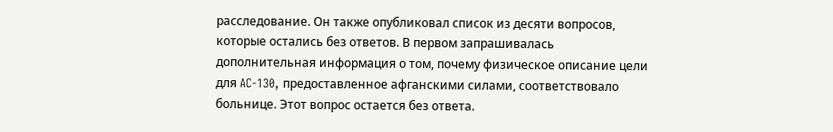расследование. Он также опубликовал список из десяти вопросов, которые остались без ответов. В первом запрашивалась дополнительная информация о том, почему физическое описание цели для AC-130, предоставленное афганскими силами, соответствовало больнице. Этот вопрос остается без ответа.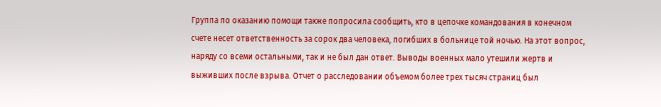Группа по оказанию помощи также попросила сообщить, кто в цепочке командования в конечном счете несет ответственность за сорок два человека, погибших в больнице той ночью. На этот вопрос, наряду со всеми остальными, так и не был дан ответ. Выводы военных мало утешили жертв и выживших после взрыва. Отчет о расследовании объемом более трех тысяч страниц был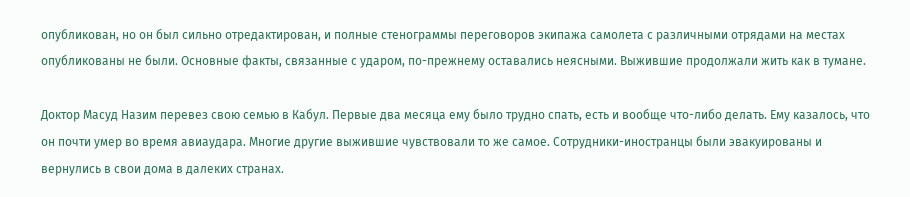опубликован, но он был сильно отредактирован, и полные стенограммы переговоров экипажа самолета с различными отрядами на местах опубликованы не были. Основные факты, связанные с ударом, по-прежнему оставались неясными. Выжившие продолжали жить как в тумане.

Доктор Масуд Назим перевез свою семью в Кабул. Первые два месяца ему было трудно спать, есть и вообще что-либо делать. Ему казалось, что он почти умер во время авиаудара. Многие другие выжившие чувствовали то же самое. Сотрудники-иностранцы были эвакуированы и вернулись в свои дома в далеких странах.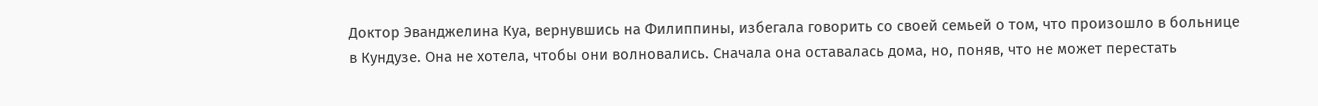Доктор Эванджелина Куа, вернувшись на Филиппины, избегала говорить со своей семьей о том, что произошло в больнице в Кундузе. Она не хотела, чтобы они волновались. Сначала она оставалась дома, но, поняв, что не может перестать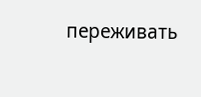переживать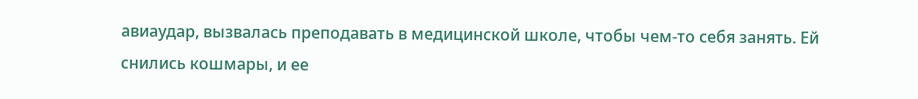авиаудар, вызвалась преподавать в медицинской школе, чтобы чем-то себя занять. Ей снились кошмары, и ее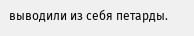выводили из себя петарды.